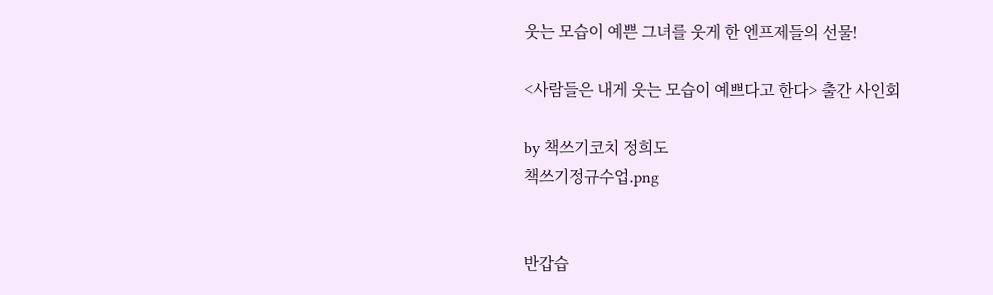웃는 모습이 예쁜 그녀를 웃게 한 엔프제들의 선물!

<사람들은 내게 웃는 모습이 예쁘다고 한다> 출간 사인회

by 책쓰기코치 정희도
책쓰기정규수업.png


반갑습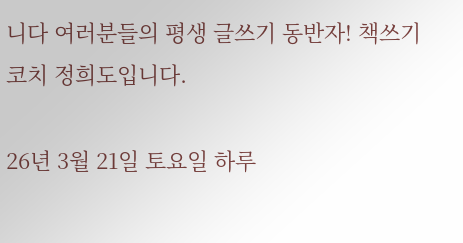니다 여러분들의 평생 글쓰기 동반자! 책쓰기 코치 정희도입니다.

26년 3월 21일 토요일 하루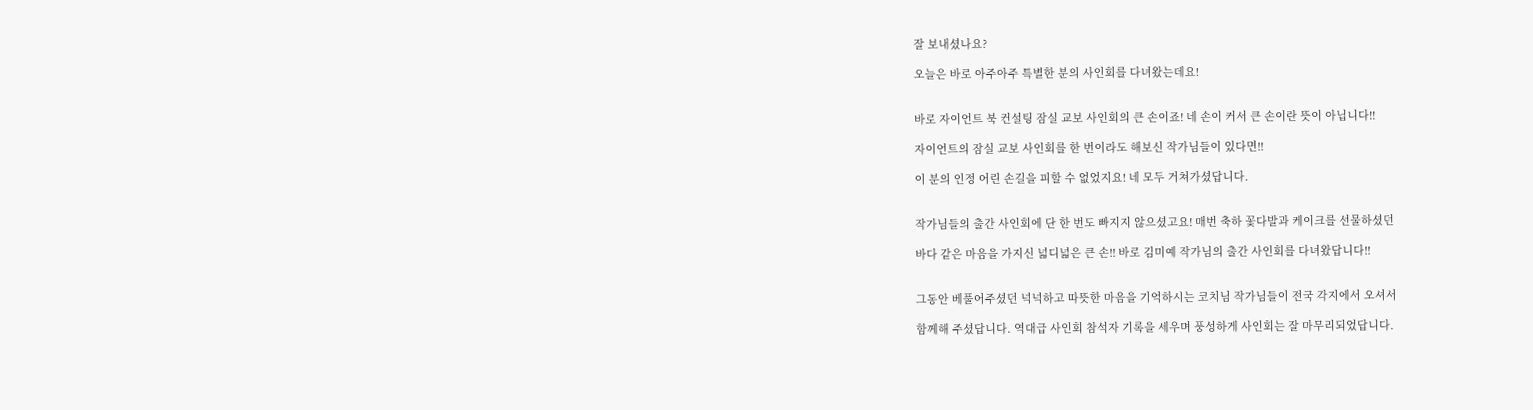잘 보내셨나요?

오늘은 바로 아주아주 특별한 분의 사인회를 다녀왔는데요!


바로 자이언트 북 컨설팅 잠실 교보 사인회의 큰 손이죠! 네 손이 커서 큰 손이란 뜻이 아닙니다!!

자이언트의 잠실 교보 사인회를 한 번이라도 해보신 작가님들이 있다면!!

이 분의 인정 어린 손길을 피할 수 없었지요! 네 모두 거쳐가셨답니다.


작가님들의 출간 사인회에 단 한 번도 빠지지 않으셨고요! 매번 축하 꽃다발과 케이크를 선물하셨던

바다 같은 마음을 가지신 넓디넓은 큰 손!! 바로 김미예 작가님의 출간 사인회를 다녀왔답니다!!


그동안 베풀어주셨던 넉넉하고 따뜻한 마음을 기억하시는 코치님 작가님들이 전국 각지에서 오셔서

함께해 주셨답니다. 역대급 사인회 참석자 기록을 세우며 풍성하게 사인회는 잘 마무리되었답니다.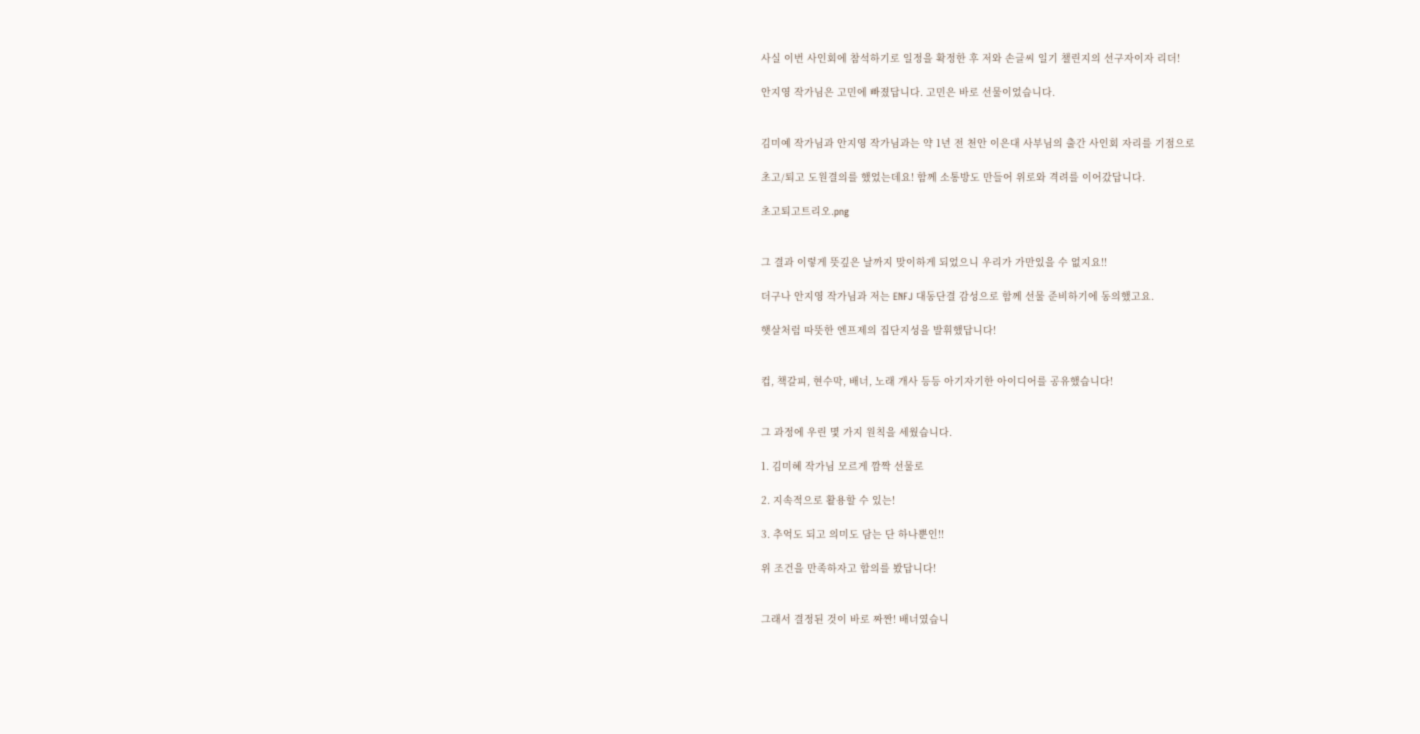사실 이번 사인회에 참석하기로 일정을 확정한 후 저와 손글씨 일기 챌린지의 선구자이자 리더!

안지영 작가님은 고민에 빠졌답니다. 고민은 바로 선물이었습니다.


김미예 작가님과 안지영 작가님과는 약 1년 전 천안 이은대 사부님의 출간 사인회 자리를 기점으로

초고/퇴고 도원결의를 했었는데요! 함께 소통방도 만들어 위로와 격려를 이어갔답니다.

초고퇴고트리오.png


그 결과 이렇게 뜻깊은 날까지 맞이하게 되었으니 우리가 가만있을 수 없지요!!

더구나 안지영 작가님과 저는 ENFJ 대동단결 감성으로 함께 선물 준비하기에 동의했고요.

햇살처럼 따뜻한 엔프제의 집단지성을 발휘했답니다!


컵, 책갈피, 현수막, 배너, 노래 개사 등등 아기자기한 아이디어를 공유했습니다!


그 과정에 우린 몇 가지 원칙을 세웠습니다.

1. 김미혜 작가님 모르게 깜짝 선물로

2. 지속적으로 활용할 수 있는!

3. 추억도 되고 의미도 담는 단 하나뿐인!!

위 조건을 만족하자고 합의를 봤답니다!


그래서 결정된 것이 바로 짜짠! 배너였습니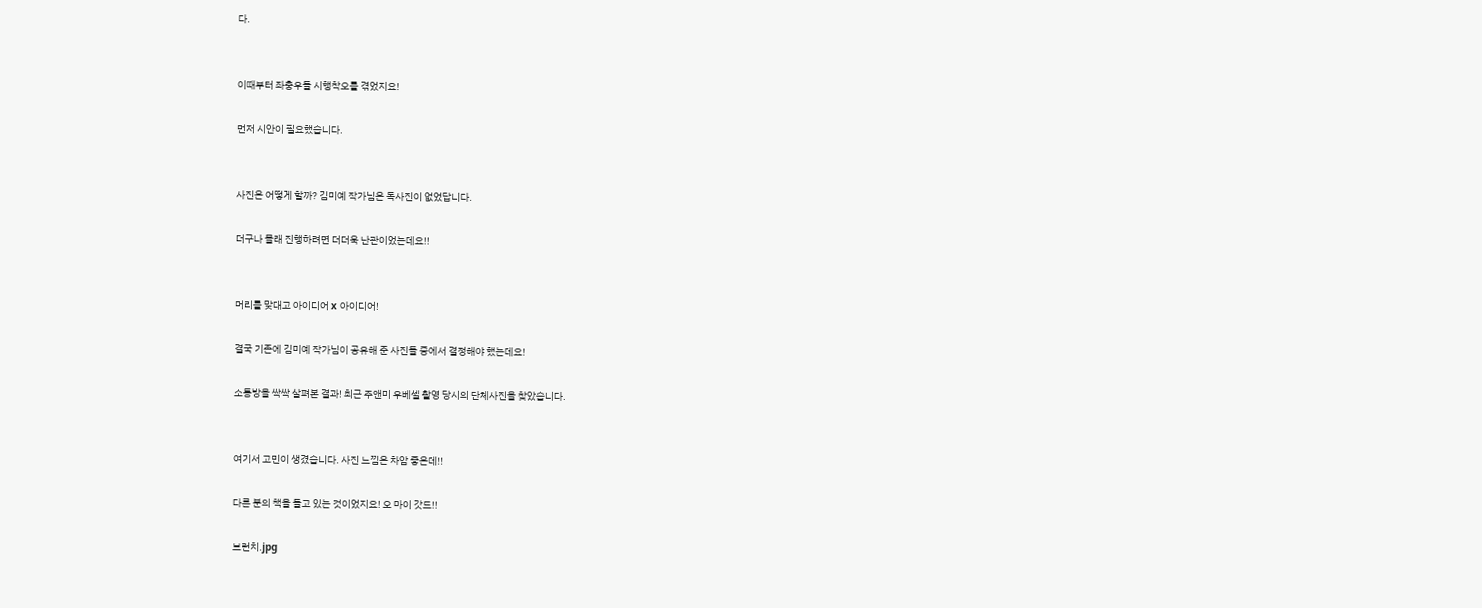다.


이때부터 좌충우돌 시행착오를 겪었지요!

먼저 시안이 필요했습니다.


사진은 어떻게 할까? 김미예 작가님은 독사진이 없었답니다.

더구나 몰래 진행하려면 더더욱 난관이었는데요!!


머리를 맞대고 아이디어 x 아이디어!

결국 기존에 김미예 작가님이 공유해 준 사진들 중에서 결정해야 했는데요!

소통방을 싹싹 살펴본 결과! 최근 주앤미 우베셀 촬영 당시의 단체사진을 찾았습니다.


여기서 고민이 생겼습니다. 사진 느낌은 차암 좋은데!!

다른 분의 책을 들고 있는 것이었지요! 오 마이 갓드!!

브런치.jpg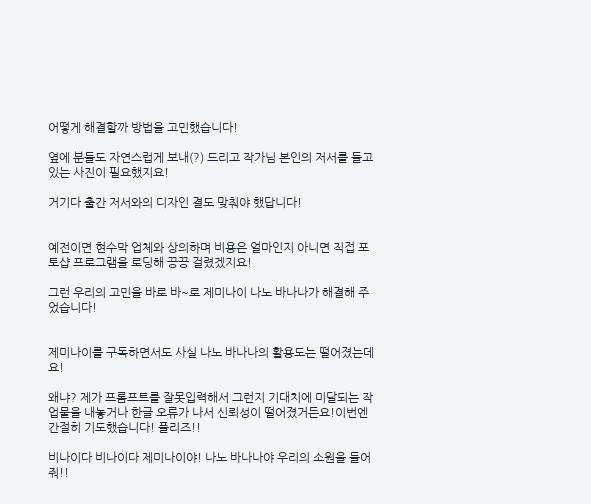어떻게 해결할까 방법을 고민했습니다!

옆에 분들도 자연스럽게 보내(?) 드리고 작가님 본인의 저서를 들고 있는 사진이 필요했지요!

거기다 출간 저서와의 디자인 결도 맞춰야 했답니다!


예전이면 현수막 업체와 상의하며 비용은 얼마인지 아니면 직접 포토샵 프로그램을 로딩해 끙끙 걸렸겠지요!

그런 우리의 고민을 바로 바~로 제미나이 나노 바나나가 해결해 주었습니다!


제미나이를 구독하면서도 사실 나노 바나나의 활용도는 떨어졌는데요!

왜냐? 제가 프롬프트를 잘못입력해서 그런지 기대치에 미달되는 작업물을 내놓거나 한글 오류가 나서 신뢰성이 떨어졌거든요!이번엔 간절히 기도했습니다! 플리즈!!

비나이다 비나이다 제미나이야! 나노 바나나야 우리의 소원을 들어줘!!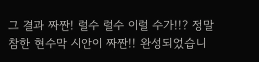그 결과 짜짠! 럴수 럴수 이럴 수가!!? 정말 참한 현수막 시안이 짜짠!! 완성되었습니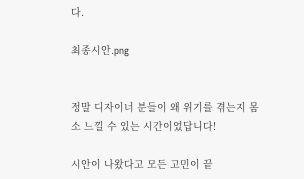다.

최종시안.png


정말 디자이너 분들이 왜 위기를 겪는지 몸소 느낄 수 있는 시간이었답니다!

시안이 나왔다고 모든 고민이 끝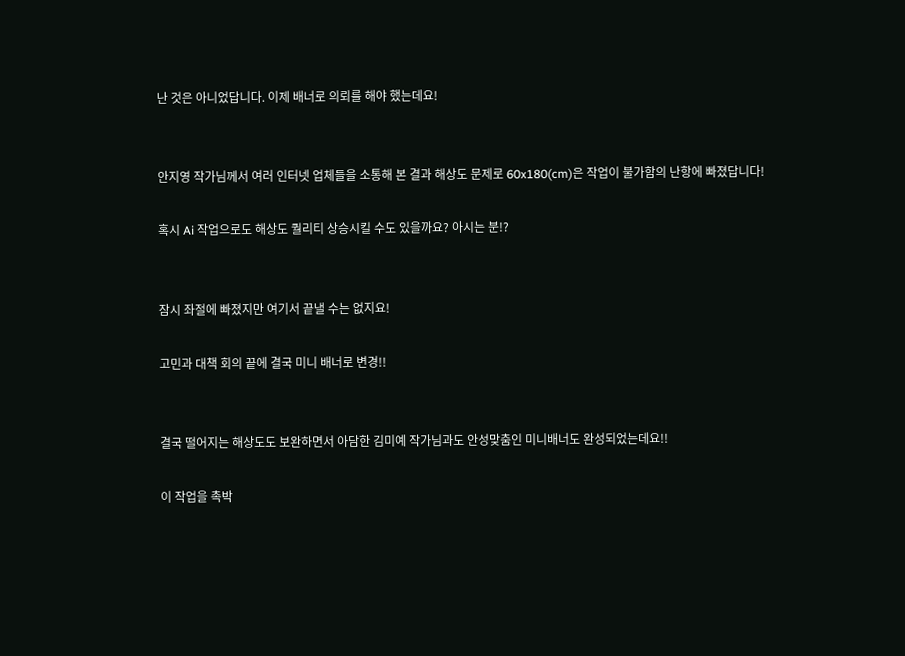난 것은 아니었답니다. 이제 배너로 의뢰를 해야 했는데요!


안지영 작가님께서 여러 인터넷 업체들을 소통해 본 결과 해상도 문제로 60x180(cm)은 작업이 불가함의 난항에 빠졌답니다!

혹시 Ai 작업으로도 해상도 퀄리티 상승시킬 수도 있을까요? 아시는 분!?


잠시 좌절에 빠졌지만 여기서 끝낼 수는 없지요!

고민과 대책 회의 끝에 결국 미니 배너로 변경!!


결국 떨어지는 해상도도 보완하면서 아담한 김미예 작가님과도 안성맞춤인 미니배너도 완성되었는데요!!

이 작업을 촉박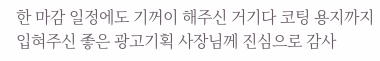한 마감 일정에도 기꺼이 해주신 거기다 코팅 용지까지 입혀주신 좋은 광고기획 사장님께 진심으로 감사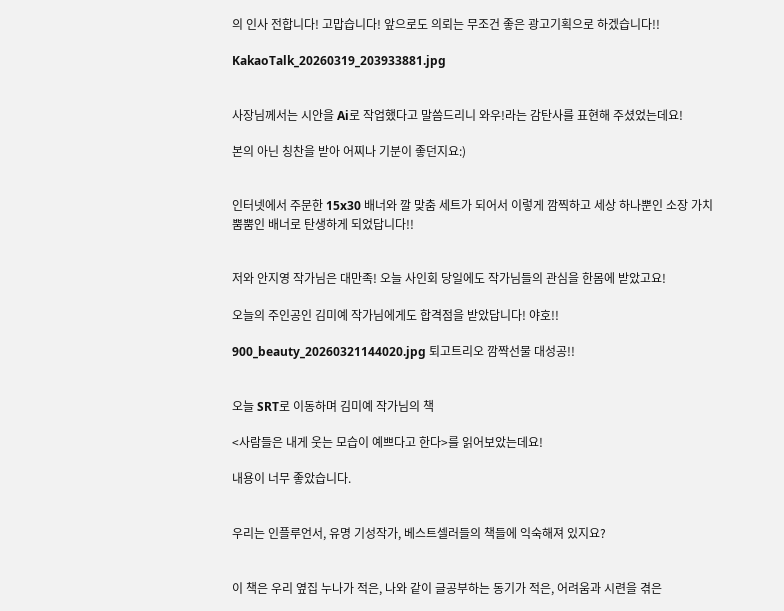의 인사 전합니다! 고맙습니다! 앞으로도 의뢰는 무조건 좋은 광고기획으로 하겠습니다!!

KakaoTalk_20260319_203933881.jpg


사장님께서는 시안을 Ai로 작업했다고 말씀드리니 와우!라는 감탄사를 표현해 주셨었는데요!

본의 아닌 칭찬을 받아 어찌나 기분이 좋던지요:)


인터넷에서 주문한 15x30 배너와 깔 맞춤 세트가 되어서 이렇게 깜찍하고 세상 하나뿐인 소장 가치 뿜뿜인 배너로 탄생하게 되었답니다!!


저와 안지영 작가님은 대만족! 오늘 사인회 당일에도 작가님들의 관심을 한몸에 받았고요!

오늘의 주인공인 김미예 작가님에게도 합격점을 받았답니다! 야호!!

900_beauty_20260321144020.jpg 퇴고트리오 깜짝선물 대성공!!


오늘 SRT로 이동하며 김미예 작가님의 책

<사람들은 내게 웃는 모습이 예쁘다고 한다>를 읽어보았는데요!

내용이 너무 좋았습니다.


우리는 인플루언서, 유명 기성작가, 베스트셀러들의 책들에 익숙해져 있지요?


이 책은 우리 옆집 누나가 적은, 나와 같이 글공부하는 동기가 적은, 어려움과 시련을 겪은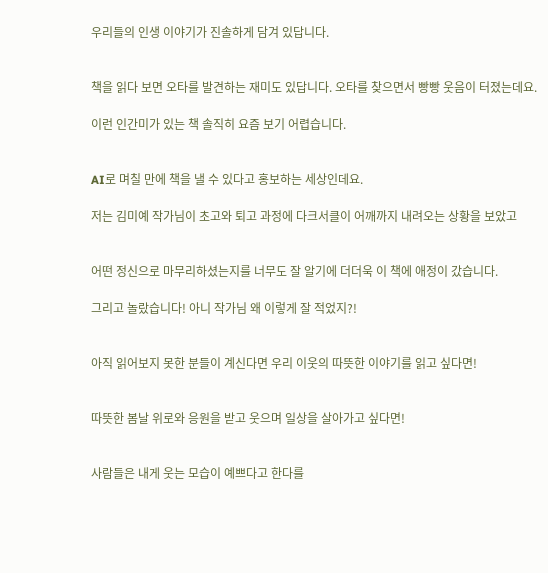우리들의 인생 이야기가 진솔하게 담겨 있답니다.


책을 읽다 보면 오타를 발견하는 재미도 있답니다. 오타를 찾으면서 빵빵 웃음이 터졌는데요.

이런 인간미가 있는 책 솔직히 요즘 보기 어렵습니다.


AI로 며칠 만에 책을 낼 수 있다고 홍보하는 세상인데요.

저는 김미예 작가님이 초고와 퇴고 과정에 다크서클이 어깨까지 내려오는 상황을 보았고


어떤 정신으로 마무리하셨는지를 너무도 잘 알기에 더더욱 이 책에 애정이 갔습니다.

그리고 놀랐습니다! 아니 작가님 왜 이렇게 잘 적었지?!


아직 읽어보지 못한 분들이 계신다면 우리 이웃의 따뜻한 이야기를 읽고 싶다면!


따뜻한 봄날 위로와 응원을 받고 웃으며 일상을 살아가고 싶다면!


사람들은 내게 웃는 모습이 예쁘다고 한다를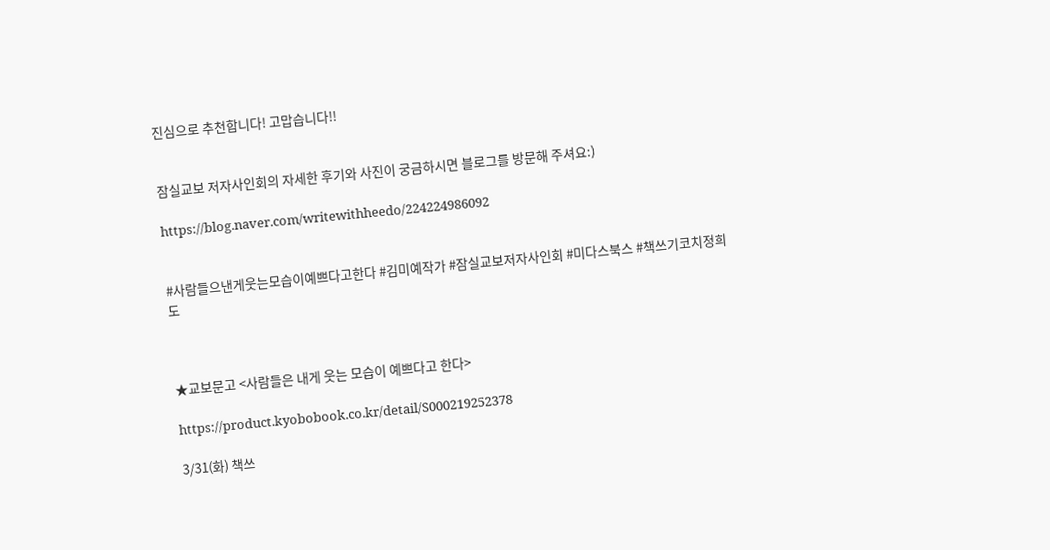진심으로 추천합니다! 고맙습니다!!


잠실교보 저자사인회의 자세한 후기와 사진이 궁금하시면 블로그를 방문해 주셔요:)

https://blog.naver.com/writewithheedo/224224986092


#사람들으낸게웃는모습이예쁘다고한다 #김미예작가 #잠실교보저자사인회 #미다스북스 #책쓰기코치정희도



★교보문고 <사람들은 내게 웃는 모습이 예쁘다고 한다>

https://product.kyobobook.co.kr/detail/S000219252378

3/31(화) 책쓰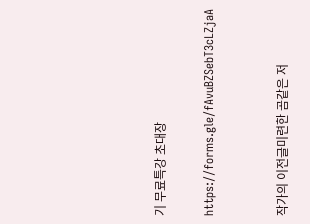기 무료특강 초대장

https://forms.gle/fAvuBZSebT3cLZjaA


작가의 이전글미련한 곰같은 저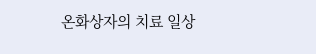온화상자의 치료 일상